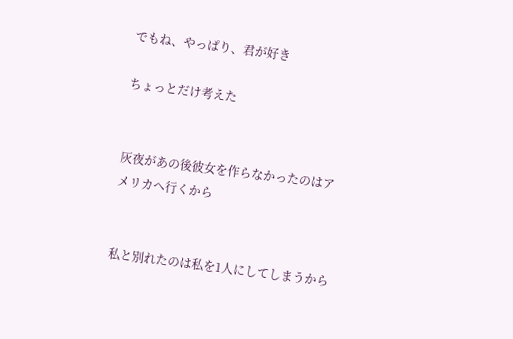でもね、やっぱり、君が好き

ちょっとだけ考えた


灰夜があの後彼女を作らなかったのはアメリカへ行くから


私と別れたのは私を1人にしてしまうから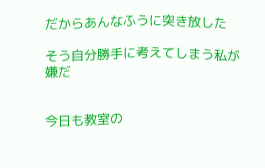だからあんなふうに突き放した

そう自分勝手に考えてしまう私が嫌だ


今日も教室の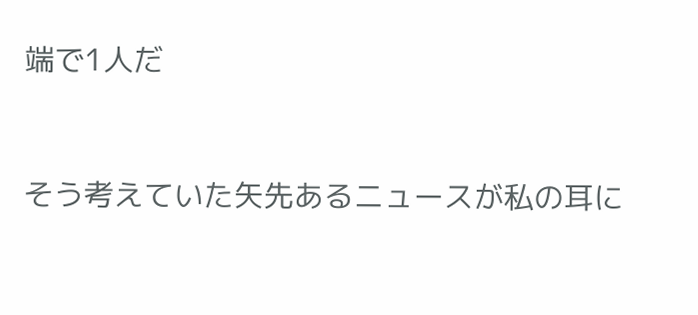端で1人だ


そう考えていた矢先あるニュースが私の耳に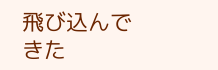飛び込んできた